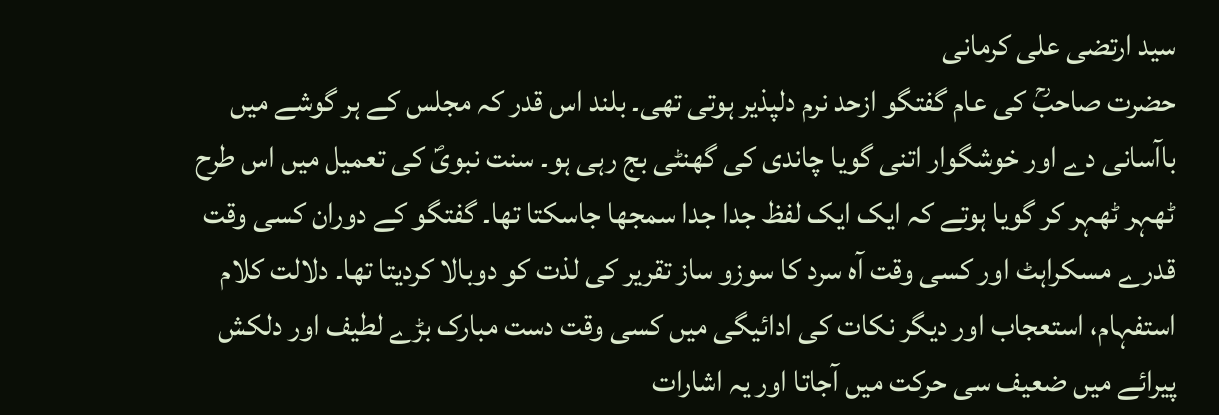سید ارتضی علی کرمانی
حضرت صاحبؒ کی عام گفتگو ازحد نرم دلپذیر ہوتی تھی۔ بلند اس قدر کہ مجلس کے ہر گوشے میں باآسانی دے اور خوشگوار اتنی گویا چاندی کی گھنٹی بج رہی ہو۔ سنت نبویؐ کی تعمیل میں اس طرح ٹھہر ٹھہر کر گویا ہوتے کہ ایک ایک لفظ جدا جدا سمجھا جاسکتا تھا۔ گفتگو کے دوران کسی وقت قدرے مسکراہٹ اور کسی وقت آہ سرد کا سوزو ساز تقریر کی لذت کو دوبالا کردیتا تھا۔ دلالت کلام استفہام، استعجاب اور دیگر نکات کی ادائیگی میں کسی وقت دست مبارک بڑے لطیف اور دلکش پیرائے میں ضعیف سی حرکت میں آجاتا اور یہ اشارات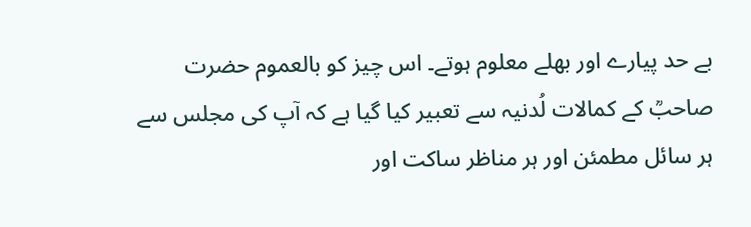بے حد پیارے اور بھلے معلوم ہوتے۔ اس چیز کو بالعموم حضرت صاحبؒ کے کمالات لُدنیہ سے تعبیر کیا گیا ہے کہ آپ کی مجلس سے ہر سائل مطمئن اور ہر مناظر ساکت اور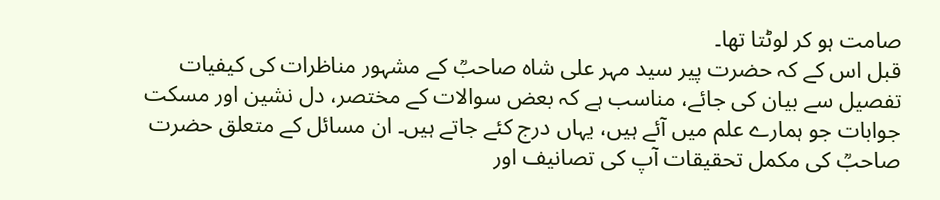صامت ہو کر لوٹتا تھا۔
قبل اس کے کہ حضرت پیر سید مہر علی شاہ صاحبؒ کے مشہور مناظرات کی کیفیات تفصیل سے بیان کی جائے، مناسب ہے کہ بعض سوالات کے مختصر، دل نشین اور مسکت جوابات جو ہمارے علم میں آئے ہیں، یہاں درج کئے جاتے ہیں۔ ان مسائل کے متعلق حضرت صاحبؒ کی مکمل تحقیقات آپ کی تصانیف اور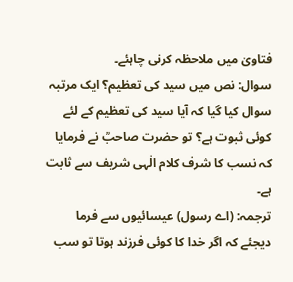فتاویٰ میں ملاحظہ کرنی چاہئے۔
سوال: نص میں سید کی تعظیم؟ ایک مرتبہ سوال کیا گیا کہ آیا سید کی تعظیم کے لئے کوئی ثبوت ہے؟ تو حضرت صاحبؒ نے فرمایا کہ نسب کا شرف کلام الٰہی شریف سے ثابت ہے۔
ترجمہ: (اے رسول) عیسائیوں سے فرما دیجئے کہ اگر خدا کا کوئی فرزند ہوتا تو سب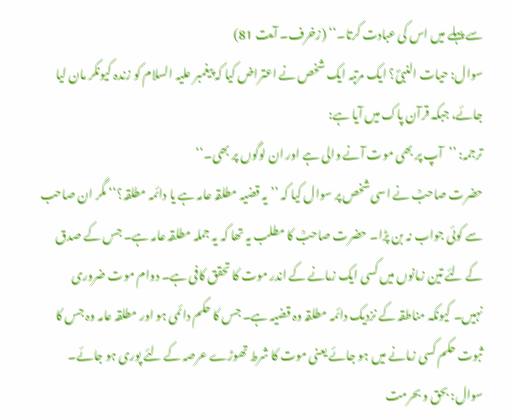سے پہلے میں اس کی عبادت کرتا۔‘‘ (زخرف۔ آیت 81)
سوال: حیات النبیؐ؟ ایک مرتبہ ایک شخص نے اعتراض کیا کہ پیغمبر علیہ السلام کو زندہ کیونکر مان لیا جائے، جبکہ قرآن پاک میں آیا ہے:
ترجمہ: ’’آپ پر بھی موت آنے والی ہے اور ان لوگوں پر بھی۔‘‘
حضرت صاحبؒ نے اسی شخص پر سوال کیا کہ ’’یہ قضیہ مطلقہ عامہ ہے یا دائمہ مطلقہ؟‘‘ مگر ان صاحب سے کوئی جواب نہ بن پڑا۔ حضرت صاحبؒ کا مطلب یہ تھا کہ یہ جملہ مطلقہ عامہ ہے۔ جس کے صدق کے لئے تین زمانوں میں کسی ایک زمانے کے اندر موت کا تحقق کافی ہے۔ دوام موت ضروری نہیں۔ کیونکہ مناطقہ کے نزدیک دائمہ مطلقہ وہ قضیہ ہے۔ جس کا حکم دائمی ہو اور مطلقہ عامہ وہ جس کا ثبوت حکم کسی زمانے میں ہو جائے یعنی موت کا شرط تھوڑے عرصہ کے لئے پوری ہو جائے۔
سوال: بحق و بحرمت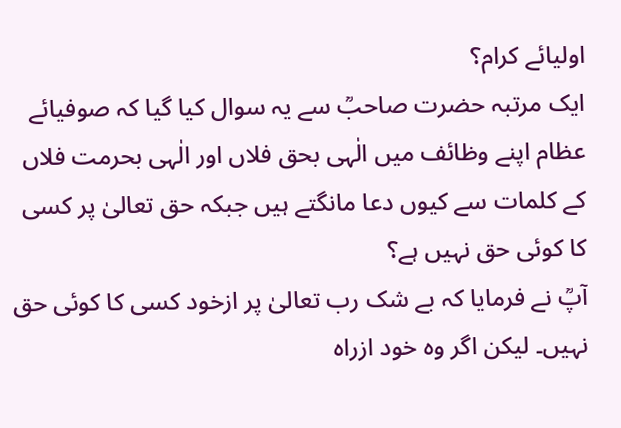اولیائے کرام؟
ایک مرتبہ حضرت صاحبؒ سے یہ سوال کیا گیا کہ صوفیائے عظام اپنے وظائف میں الٰہی بحق فلاں اور الٰہی بحرمت فلاں کے کلمات سے کیوں دعا مانگتے ہیں جبکہ حق تعالیٰ پر کسی کا کوئی حق نہیں ہے؟
آپؒ نے فرمایا کہ بے شک رب تعالیٰ پر ازخود کسی کا کوئی حق نہیں۔ لیکن اگر وہ خود ازراہ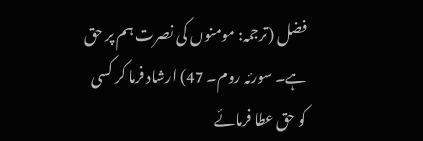فضل (ترجمہ: مومنوں کی نصرت ہم پر حق ہے۔ سورئہ روم۔ 47) ارشاد فرما کر کسی کو حق عطا فرمائے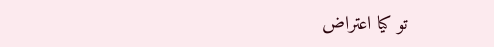تو کیا اعتراض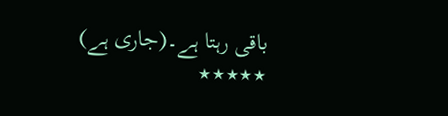باقی رہتا ہے۔(جاری ہے)
٭٭٭٭٭